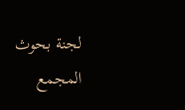لجنة بحوث المجمع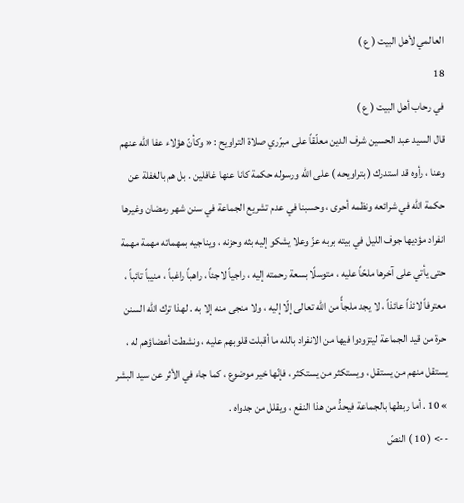العالمي لأهل البيت ( ع )
18
في رحاب أهل البيت ( ع )
قال السيد عبد الحسين شرف الدين معلّقاً على مبرّري صلاة التراويح : « وكأنّ هؤلاء عفا الله عنهم وعنا ، رأوه قد استدرك ( بتراويحه ) على الله ورسوله حكمة كانا عنها غافلين . بل هم بالغفلة عن حكمة الله في شرائعه ونظمه أحرى ، وحسبنا في عدم تشريع الجماعة في سنن شهر رمضان وغيرها انفراد مؤديها جوف الليل في بيته بربه عزّ وعلا يشكو إليه بثه وحزنه ، ويناجيه بمهماته مهمة مهمة حتى يأتي على آخرها ملحّاً عليه ، متوسلًا بسعة رحمته إليه ، راجياً لاجئاً ، راهباً راغباً ، منيباً تائباً ، معترفاً لائذاً عائذاً ، لا يجد ملجأً من الله تعالى إلّا إليه ، ولا منجى منه إلا به . لهذا ترك الله السنن حرة من قيد الجماعة ليتزودوا فيها من الانفراد بالله ما أقبلت قلوبهم عليه ، ونشطت أعضاؤهم له ، يستقل منهم من يستقل ، ويستكثر من يستكثر ، فإنّها خير موضوع ، كما جاء في الأثر عن سيد البشر » 10 . أما ربطها بالجماعة فيحدُّ من هذا النفع ، ويقلل من جدواه .
--> ( 10 ) النصّ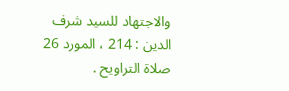والاجتهاد للسيد شرف الدين : 214 ، المورد 26 صلاة التراويح .